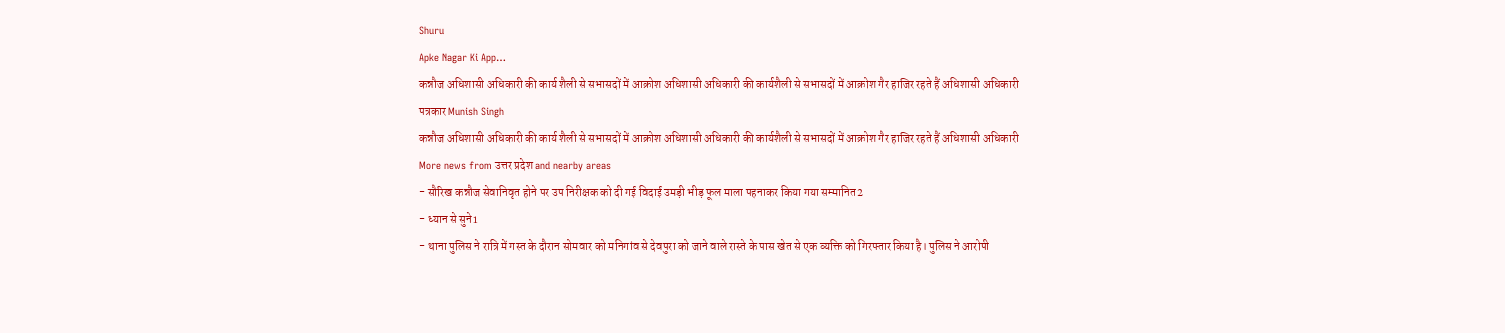Shuru
Apke Nagar Ki App…
कन्नौज अधिशासी अधिकारी की कार्य शैली से सभासदों में आक्रोश अधिशासी अधिकारी की कार्यशैली से सभासदों में आक्रोश गैर हाजिर रहते हैं अधिशासी अधिकारी
पत्रकार Munish Singh
कन्नौज अधिशासी अधिकारी की कार्य शैली से सभासदों में आक्रोश अधिशासी अधिकारी की कार्यशैली से सभासदों में आक्रोश गैर हाजिर रहते हैं अधिशासी अधिकारी
More news from उत्तर प्रदेश and nearby areas
- सौरिख कन्नौज सेवानिवृत होने पर उप निरीक्षक को दी गई विदाई उमड़ी भीड़ फूल माला पहनाकर किया गया सम्मानित2
- ध्यान से सुने1
- थाना पुलिस ने रात्रि में गस्त के दौरान सोमवार को मनिगांव से देवपुरा को जाने वाले रास्ते के पास खेत से एक व्यक्ति को गिरफ्तार किया है। पुलिस ने आरोपी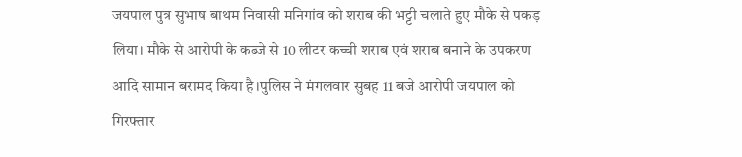जयपाल पुत्र सुभाष बाथम निवासी मनिगांव को शराब की भट्टी चलाते हुए मौके से पकड़ लिया। मौके से आरोपी के कब्जे से 10 लीटर कच्ची शराब एवं शराब बनाने के उपकरण आदि सामान बरामद किया है।पुलिस ने मंगलवार सुबह 11 बजे आरोपी जयपाल को गिरफ्तार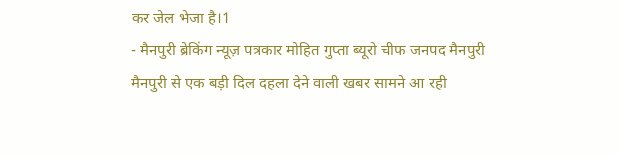कर जेल भेजा है।1
- मैनपुरी ब्रेकिंग न्यूज़ पत्रकार मोहित गुप्ता ब्यूरो चीफ जनपद मैनपुरी मैनपुरी से एक बड़ी दिल दहला देने वाली खबर सामने आ रही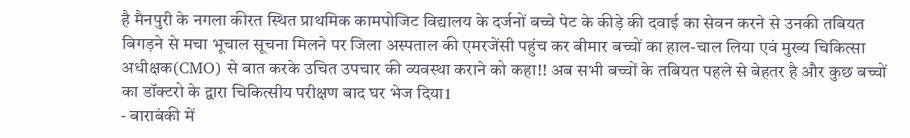है मैनपुरी के नगला कीरत स्थित प्राथमिक कामपोजिट विद्यालय के दर्जनों बच्चे पेट के कीड़े की दवाई का सेवन करने से उनकी तबियत बिगड़ने से मचा भूचाल सूचना मिलने पर जिला अस्पताल की एमरजेंसी पहुंच कर बीमार बच्चों का हाल-चाल लिया एवं मुख्य चिकित्सा अधीक्षक(CMO) से बात करके उचित उपचार की व्यवस्था कराने को कहा!! अब सभी बच्चों के तबियत पहले से बेहतर है और कुछ बच्चों का डॉक्टरो के द्वारा चिकित्सीय परीक्षण बाद घर भेज दिया1
- बाराबंकी में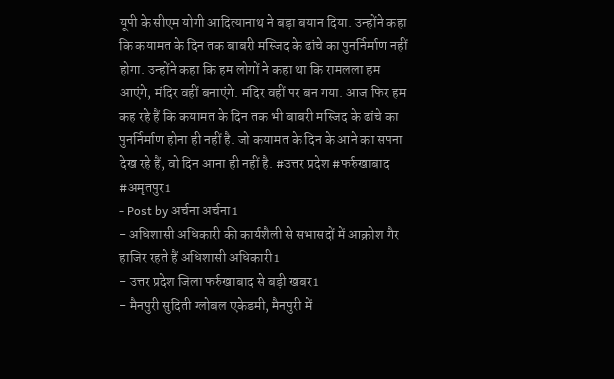यूपी के सीएम योगी आदित्यानाथ ने बड़ा बयान दिया. उन्होंने कहा कि कयामत के दिन तक बाबरी मस्जिद के ढांचे का पुनर्निर्माण नहीं होगा. उन्होंने कहा कि हम लोगों ने कहा था कि रामलला हम आएंगे, मंदिर वहीं बनाएंगे. मंदिर वहीं पर बन गया. आज फिर हम कह रहे हैं कि कयामत के दिन तक भी बाबरी मस्जिद के ढांचे का पुनर्निर्माण होना ही नहीं है. जो कयामत के दिन के आने का सपना देख रहे हैं, वो दिन आना ही नहीं है. #उत्तर प्रदेश #फर्रुखाबाद #अमृतपुर1
- Post by अर्चना अर्चना1
- अधिशासी अधिकारी की कार्यशैली से सभासदों में आक्रोश गैर हाजिर रहते हैं अधिशासी अधिकारी1
- उत्तर प्रदेश जिला फर्रुखाबाद से बड़ी खबर1
- मैनपुरी सुदिती ग्लोबल एकेडमी, मैनपुरी में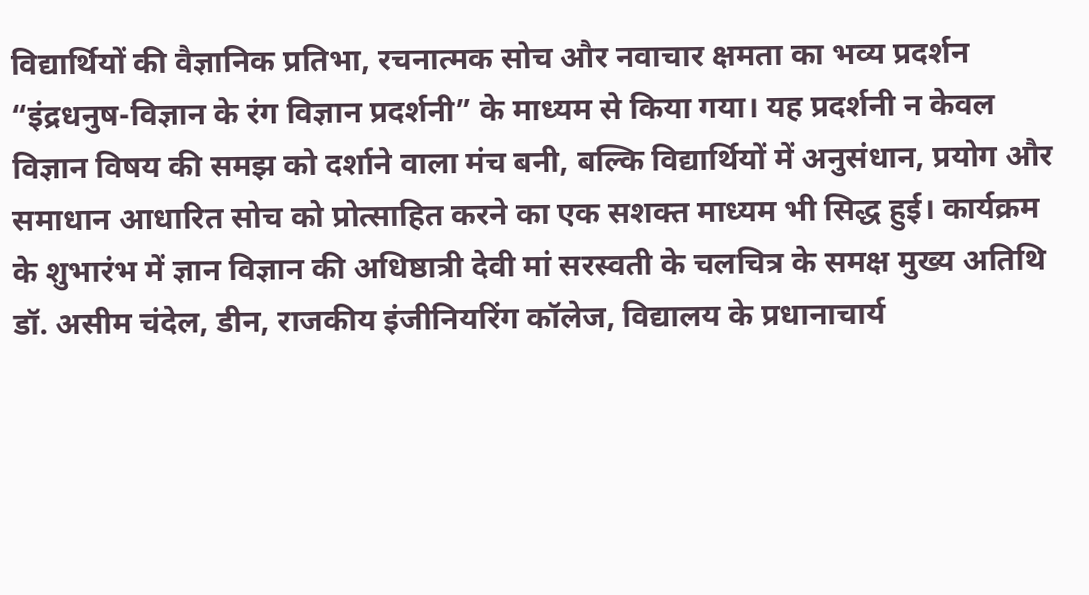विद्यार्थियों की वैज्ञानिक प्रतिभा, रचनात्मक सोच और नवाचार क्षमता का भव्य प्रदर्शन “इंद्रधनुष-विज्ञान के रंग विज्ञान प्रदर्शनी” के माध्यम से किया गया। यह प्रदर्शनी न केवल विज्ञान विषय की समझ को दर्शाने वाला मंच बनी, बल्कि विद्यार्थियों में अनुसंधान, प्रयोग और समाधान आधारित सोच को प्रोत्साहित करने का एक सशक्त माध्यम भी सिद्ध हुई। कार्यक्रम के शुभारंभ में ज्ञान विज्ञान की अधिष्ठात्री देवी मां सरस्वती के चलचित्र के समक्ष मुख्य अतिथि डॉ. असीम चंदेल, डीन, राजकीय इंजीनियरिंग कॉलेज, विद्यालय के प्रधानाचार्य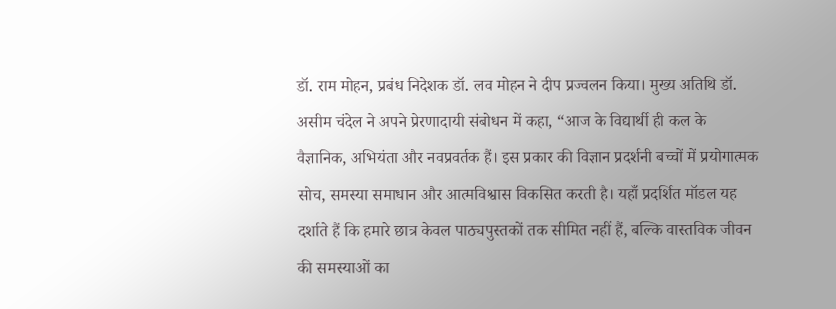डॉ. राम मोहन, प्रबंध निदेशक डॉ. लव मोहन ने दीप प्रज्वलन किया। मुख्य अतिथि डॉ. असीम चंदेल ने अपने प्रेरणादायी संबोधन में कहा, “आज के विद्यार्थी ही कल के वैज्ञानिक, अभियंता और नवप्रवर्तक हैं। इस प्रकार की विज्ञान प्रदर्शनी बच्चों में प्रयोगात्मक सोच, समस्या समाधान और आत्मविश्वास विकसित करती है। यहाँ प्रदर्शित मॉडल यह दर्शाते हैं कि हमारे छात्र केवल पाठ्यपुस्तकों तक सीमित नहीं हैं, बल्कि वास्तविक जीवन की समस्याओं का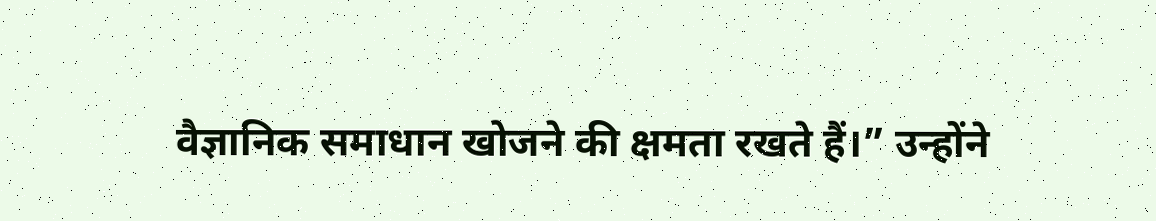वैज्ञानिक समाधान खोजने की क्षमता रखते हैं।” उन्होंने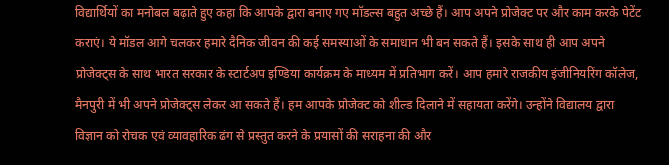विद्यार्थियों का मनोबल बढ़ाते हुए कहा कि आपके द्वारा बनाए गए मॉडल्स बहुत अच्छे हैं। आप अपने प्रोजेक्ट पर और काम करके पेटेंट कराएं। ये मॉडल आगे चलकर हमारे दैनिक जीवन की कई समस्याओं के समाधान भी बन सकते हैं। इसके साथ ही आप अपने प्रोजेक्ट्स के साथ भारत सरकार के स्टार्टअप इण्डिया कार्यक्रम के माध्यम में प्रतिभाग करें। आप हमारे राजकीय इंजीनियरिंग कॉलेज, मैनपुरी में भी अपने प्रोजेक्ट्स लेकर आ सकते हैं। हम आपके प्रोजेक्ट को शील्ड दिलाने में सहायता करेंगे। उन्होंने विद्यालय द्वारा विज्ञान को रोचक एवं व्यावहारिक ढंग से प्रस्तुत करने के प्रयासों की सराहना की और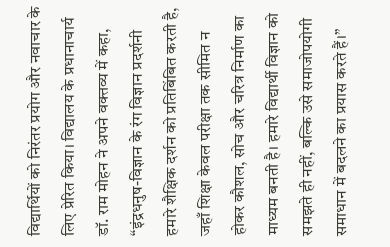विद्यार्थियों को निरंतर प्रयोग और नवाचार के लिए प्रेरित किया। विद्यालय के प्रधानाचार्य डॉ. राम मोहन ने अपने वक्तव्य में कहा, “इंद्रधनुष-विज्ञान के रंग विज्ञान प्रदर्शनी हमारे शैक्षिक दर्शन को प्रतिबिंबित करती है, जहाँ शिक्षा केवल परीक्षा तक सीमित न होकर कौशल, सोच और चरित्र निर्माण का माध्यम बनती है। हमारे विद्यार्थी विज्ञान को समझते ही नहीं, बल्कि उसे समाजोपयोगी समाधान में बदलने का प्रयास करते हैं।”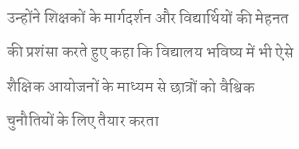उन्होंने शिक्षकों के मार्गदर्शन और विद्यार्थियों की मेहनत की प्रशंसा करते हुए कहा कि विद्यालय भविष्य में भी ऐसे शैक्षिक आयोजनों के माध्यम से छात्रों को वैश्विक चुनौतियों के लिए तैयार करता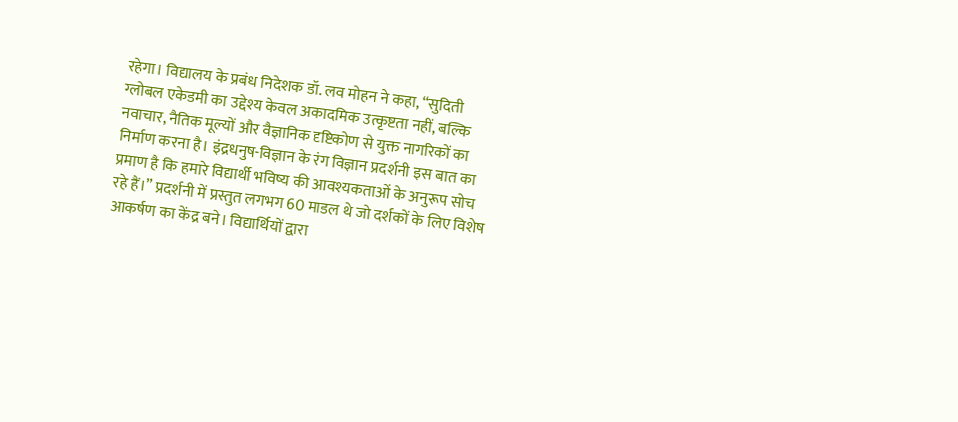रहेगा। विद्यालय के प्रबंध निदेशक डॉ. लव मोहन ने कहा, “सुदिती ग्लोबल एकेडमी का उद्देश्य केवल अकादमिक उत्कृष्टता नहीं, बल्कि नवाचार, नैतिक मूल्यों और वैज्ञानिक दृष्टिकोण से युक्त नागरिकों का निर्माण करना है। इंद्रधनुष-विज्ञान के रंग विज्ञान प्रदर्शनी इस बात का प्रमाण है कि हमारे विद्यार्थी भविष्य की आवश्यकताओं के अनुरूप सोच रहे हैं।” प्रदर्शनी में प्रस्तुत लगभग 60 माडल थे जो दर्शकों के लिए विशेष आकर्षण का केंद्र बने। विद्यार्थियों द्वारा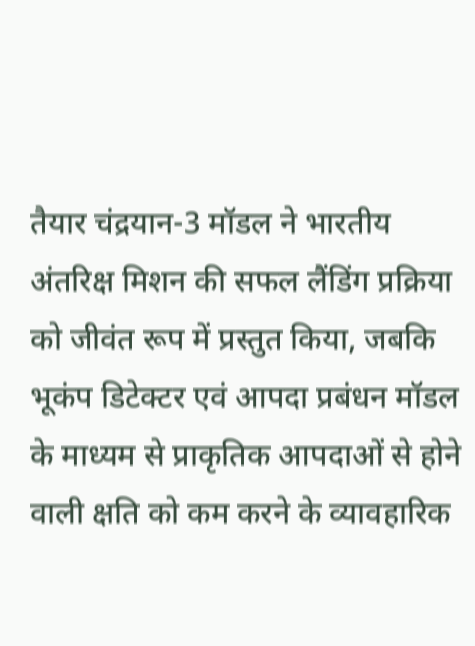तैयार चंद्रयान-3 मॉडल ने भारतीय अंतरिक्ष मिशन की सफल लैंडिंग प्रक्रिया को जीवंत रूप में प्रस्तुत किया, जबकि भूकंप डिटेक्टर एवं आपदा प्रबंधन मॉडल के माध्यम से प्राकृतिक आपदाओं से होने वाली क्षति को कम करने के व्यावहारिक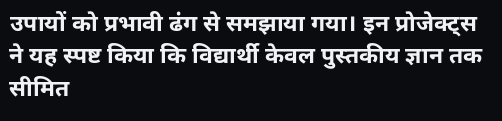उपायों को प्रभावी ढंग से समझाया गया। इन प्रोजेक्ट्स ने यह स्पष्ट किया कि विद्यार्थी केवल पुस्तकीय ज्ञान तक सीमित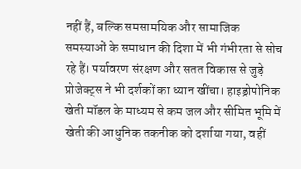नहीं हैं, बल्कि समसामयिक और सामाजिक समस्याओं के समाधान की दिशा में भी गंभीरता से सोच रहे हैं। पर्यावरण संरक्षण और सतत विकास से जुड़े प्रोजेक्ट्स ने भी दर्शकों का ध्यान खींचा। हाइड्रोपोनिक खेती मॉडल के माध्यम से कम जल और सीमित भूमि में खेती की आधुनिक तकनीक को दर्शाया गया, वहीं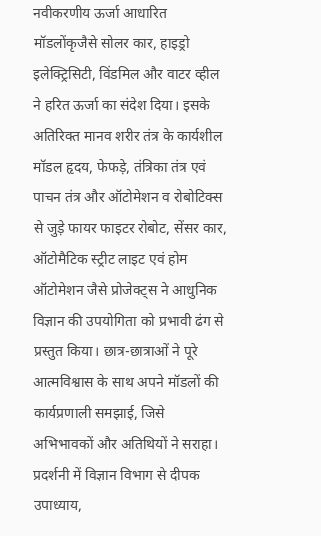नवीकरणीय ऊर्जा आधारित मॉडलोंकृजैसे सोलर कार, हाइड्रो इलेक्ट्रिसिटी, विंडमिल और वाटर व्हील ने हरित ऊर्जा का संदेश दिया। इसके अतिरिक्त मानव शरीर तंत्र के कार्यशील मॉडल हृदय, फेफड़े, तंत्रिका तंत्र एवं पाचन तंत्र और ऑटोमेशन व रोबोटिक्स से जुड़े फायर फाइटर रोबोट, सेंसर कार, ऑटोमैटिक स्ट्रीट लाइट एवं होम ऑटोमेशन जैसे प्रोजेक्ट्स ने आधुनिक विज्ञान की उपयोगिता को प्रभावी ढंग से प्रस्तुत किया। छात्र-छात्राओं ने पूरे आत्मविश्वास के साथ अपने मॉडलों की कार्यप्रणाली समझाई, जिसे अभिभावकों और अतिथियों ने सराहा। प्रदर्शनी में विज्ञान विभाग से दीपक उपाध्याय,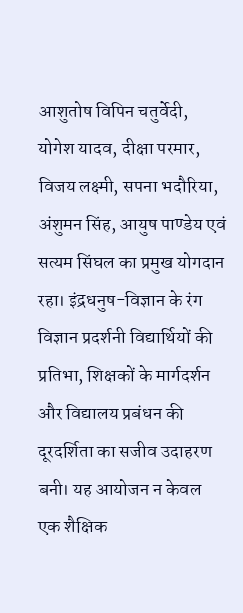आशुतोष विपिन चतुर्वेदी, योगेश यादव, दीक्षा परमार, विजय लक्ष्मी, सपना भदौरिया, अंशुमन सिंह, आयुष पाण्डेय एवं सत्यम सिंघल का प्रमुख योगदान रहा। इंद्रधनुष-विज्ञान के रंग विज्ञान प्रदर्शनी विद्यार्थियों की प्रतिभा, शिक्षकों के मार्गदर्शन और विद्यालय प्रबंधन की दूरदर्शिता का सजीव उदाहरण बनी। यह आयोजन न केवल एक शैक्षिक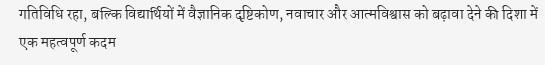गतिविधि रहा, बल्कि विद्यार्थियों में वैज्ञानिक दृष्टिकोण, नवाचार और आत्मविश्वास को बढ़ावा देने की दिशा में एक महत्वपूर्ण कदम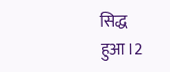सिद्ध हुआ।2